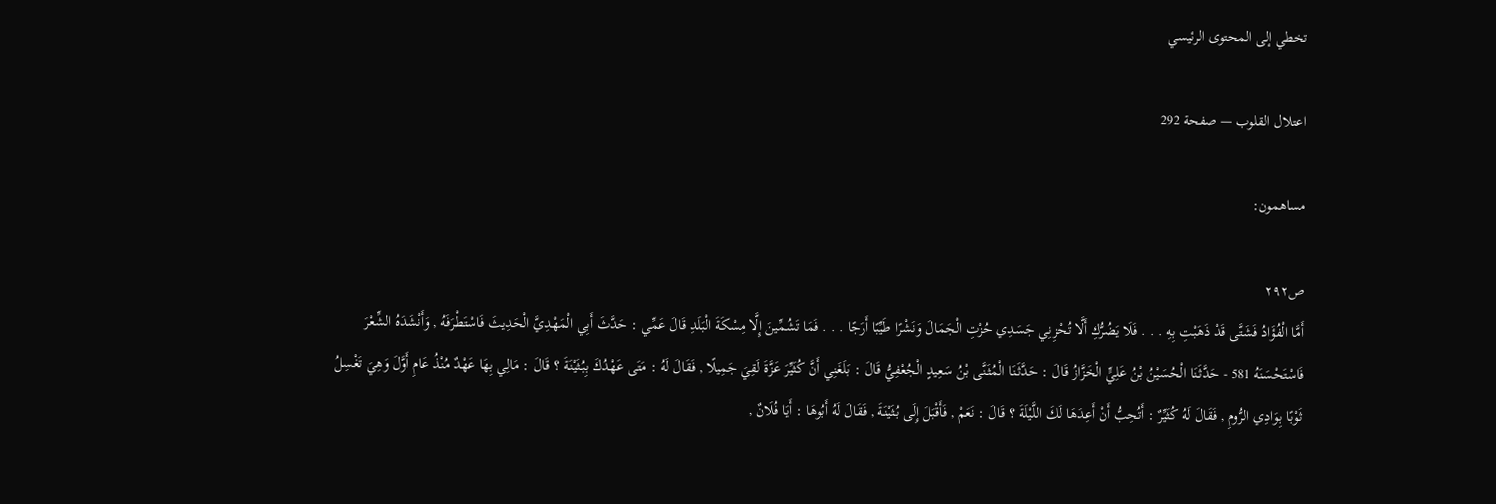تخطي إلى المحتوى الرئيسي

اعتلال القلوب — صفحة 292

مساهمون:

ص٢٩٢
أَمَّا الْفُؤَادُ فَشَتَّى قَدْ ذَهَبْتِ بِهِ . . . فَلَا يَضُرُّكِ أَلَّا تُحْزِنِي جَسَدِي حُزْتِ الْجَمَالَ وَنَشْرًا طَيِّبًا أَرَجًا . . . فَمَا تَشُمِّينَ إِلَّا مِسْكَةَ الْبَلَدِ قَالَ عَمِّي : حَدَّثَ أَبِي الْمَهْدِيَّ الْحَدِيثَ فَاسْتَطْرَفَهُ , وَأَنْشَدَهُ الشِّعْرَ فَاسْتَحْسَنَهُ 581 - حَدَّثَنَا الْحُسَيْنُ بْنُ عَلِيٍّ الْخَزَّازُ قَالَ : حَدَّثَنَا الْمُثَنَّى بْنُ سَعِيدٍ الْجُعْفِيُّ قَالَ : بَلَغَنِي أَنَّ كُثَيِّرَ عَزَّةَ لَقِيَ جَمِيلًا , فَقَالَ لَهُ : مَتَى عَهْدُكَ بِبُثَيْنَةَ ؟ قَالَ : مَالِي بِهَا عَهْدٌ مُنْذُ عَامِ أَوَّلَ وَهِيَ تَغْسِلُ ثَوْبًا بِوَادِي الرُّومِ , فَقَالَ لَهُ كُثَيِّرٌ : أَتُحِبُّ أَنْ أَعِدَهَا لَكَ اللَّيْلَةَ ؟ قَالَ : نَعَمْ , فَأَقْبَلَ إِلَى بُثَيْنَةَ , فَقَالَ لَهُ أَبُوهَا : أَيَا فُلَانٌ ,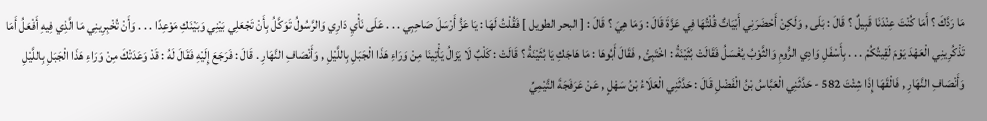مَا رَدَّكَ ؟ أَمَا كُنْتَ عِنْدَنَا قَبِيلٌ ؟ قَالَ : بَلَى , وَلَكِنْ أَحْضَرَنِي أَبْيَاتٌ قُلْتُهَا فِي عَزَّةَ قَالَ : وَمَا هِيَ ؟ قَالَ : [ البحر الطويل ] فَقُلْتُ لَهَا : يَا عَزُّ أَرْسَلَ صَاحِبِي . . . عَلَى نَأْيِ دَارِي وَالرَّسُولُ تَوَكَّلُ بِأَنْ تَجْعَلِي بَيْنِي وَبَيْنَكِ مَوْعِدًا . . . وَأَنْ تُخْبِرِينِي مَا الَّذِي فِيهِ أَفْعَلُ أَمَا تَذْكُرِينِي الْعَهْدَ يَوْمَ لَقِيتُكُمْ . . . بِأَسْفَلِ وَادِي الرُّومِ وَالثَّوْبُ يُغْسَلُ فَقَالَتْ بُثَيْنَةُ : اخْتَبِئْ , فَقَالَ أَبُوهَا : مَا هَاجَكِ يَا بُثَيْنَةُ ؟ قَالَتْ : كَلْبٌ لَا يَزَالُ يَأْتِينَا مِنْ وَرَاءِ هَذَا الْجَبَلِ بِاللَّيْلِ , وَأَنْصَافِ النَّهَارِ . قَالَ : فَرَجَعَ إِلَيْهِ فَقَالَ لَهُ : قَدْ وَعَدَتْكَ مِنْ وَرَاءِ هَذَا الْجَبَلِ بِاللَّيْلِ وَأَنْصَافِ النَّهَارِ , فَالْقَهَا إِذَا شِئْتَ 582 - حَدَّثَنِي الْعَبَّاسُ بْنُ الْفَضْلِ قَالَ : حَدَّثَنِي الْعَلَاءُ بْنُ سَهْلٍ , عَنْ عَرَفَجَةَ التَّيْمِيِّ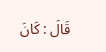قَالَ : كَانَ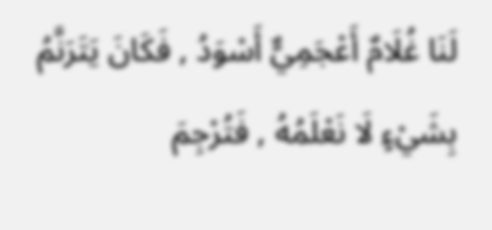لَنَا غُلَامٌ أَعْجَمِيٌّ أَسْوَدُ , فَكَانَ يَتَرَنَّمُ بِشَيْءٍ لَا نَعْلَمُهُ , فَتُرْجِمَ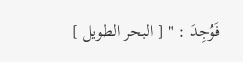فَوُجِدَ : " [ البحر الطويل ]